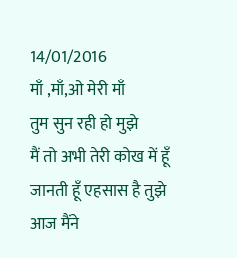14/01/2016
माँ ,माँ,ओ मेरी माँ
तुम सुन रही हो मुझे
मैं तो अभी तेरी कोख में हूँ
जानती हूँ एहसास है तुझे
आज मैंने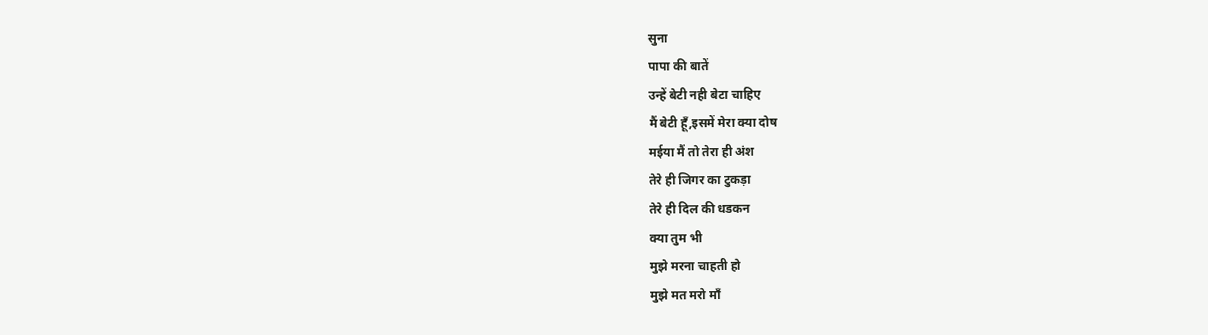सुना
पापा की बातें
उन्हें बेटी नही बेटा चाहिए
मैं बेटी हूँ,इसमें मेरा क्या दोष
मईया मैं तो तेरा ही अंश
तेरे ही जिगर का टुकड़ा
तेरे ही दिल की धडकन
क्या तुम भी
मुझे मरना चाहती हो
मुझे मत मरो माँ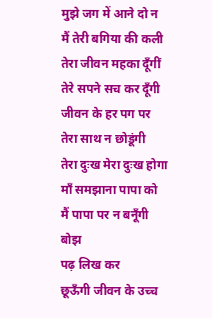मुझे जग में आने दो न
मैं तेरी बगिया की कली
तेरा जीवन महका दूँगीं
तेरे सपने सच कर दूँगी
जीवन के हर पग पर
तेरा साथ न छोडूंगी
तेरा दुःख मेरा दुःख होगा
माँ समझाना पापा को
मैं पापा पर न बनूँगी बोझ
पढ़ लिख कर
छूऊँगी जीवन के उच्च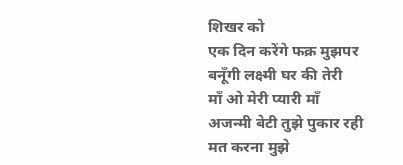शिखर को
एक दिन करेंगे फक्र मुझपर
बनूँगी लक्ष्मी घर की तेरी
माँ ओ मेरी प्यारी माँ
अजन्मी बेटी तुझे पुकार रही
मत करना मुझे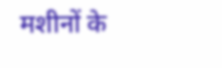मशीनों के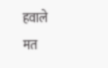हवाले
मत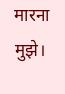मारना मुझे।